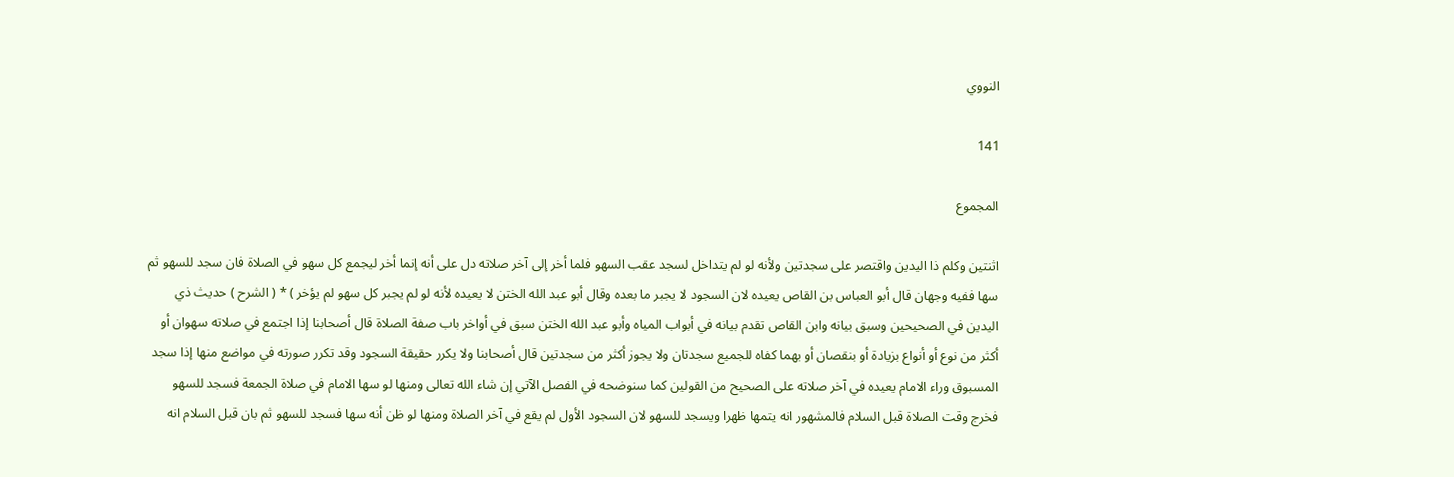النووي

141

المجموع

اثنتين وكلم ذا اليدين واقتصر على سجدتين ولأنه لو لم يتداخل لسجد عقب السهو فلما أخر إلى آخر صلاته دل على أنه إنما أخر ليجمع كل سهو في الصلاة فان سجد للسهو ثم سها ففيه وجهان قال أبو العباس بن القاص يعيده لان السجود لا يجبر ما بعده وقال أبو عبد الله الختن لا يعيده لأنه لو لم يجبر كل سهو لم يؤخر ) * ( الشرح ) حديث ذي اليدين في الصحيحين وسبق بيانه وابن القاص تقدم بيانه في أبواب المياه وأبو عبد الله الختن سبق في أواخر باب صفة الصلاة قال أصحابنا إذا اجتمع في صلاته سهوان أو أكثر من نوع أو أنواع بزيادة أو بنقصان أو بهما كفاه للجميع سجدتان ولا يجوز أكثر من سجدتين قال أصحابنا ولا يكرر حقيقة السجود وقد تكرر صورته في مواضع منها إذا سجد المسبوق وراء الامام يعيده في آخر صلاته على الصحيح من القولين كما سنوضحه في الفصل الآتي إن شاء الله تعالى ومنها لو سها الامام في صلاة الجمعة فسجد للسهو فخرج وقت الصلاة قبل السلام فالمشهور انه يتمها ظهرا ويسجد للسهو لان السجود الأول لم يقع في آخر الصلاة ومنها لو ظن أنه سها فسجد للسهو ثم بان قبل السلام انه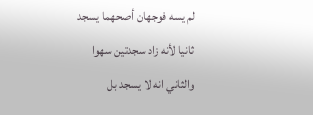لم يسه فوجهان أصحهما يسجد ثانيا لأنه زاد سجدتين سهوا والثاني انه لا يسجد بل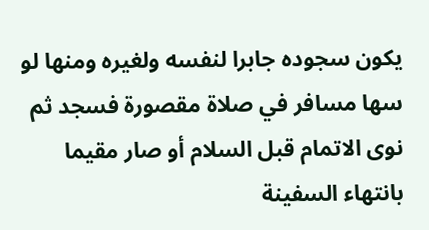يكون سجوده جابرا لنفسه ولغيره ومنها لو سها مسافر في صلاة مقصورة فسجد ثم نوى الاتمام قبل السلام أو صار مقيما بانتهاء السفينة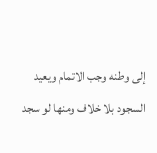إلى وطنه وجب الاتمام ويعيد السجود بلا خلاف ومنها لو سجد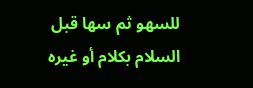للسهو ثم سها قبل السلام بكلام أو غيره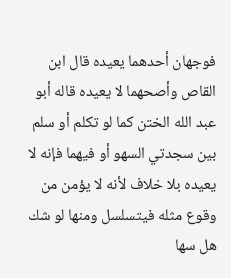فوجهان أحدهما يعيده قال ابن القاص وأصحهما لا يعيده قاله أبو عبد الله الختن كما لو تكلم أو سلم بين سجدتي السهو أو فيهما فإنه لا يعيده بلا خلاف لأنه لا يؤمن من وقوع مثله فيتسلسل ومنها لو شك هل سها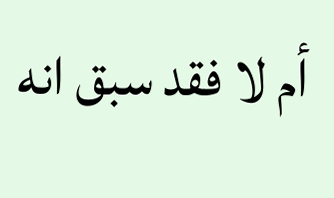أم لا فقد سبق انه